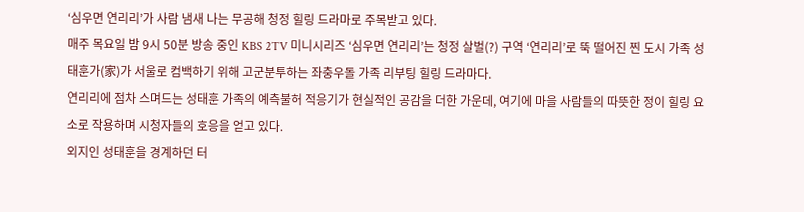‘심우면 연리리’가 사람 냄새 나는 무공해 청정 힐링 드라마로 주목받고 있다.
매주 목요일 밤 9시 50분 방송 중인 KBS 2TV 미니시리즈 ‘심우면 연리리’는 청정 살벌(?) 구역 ‘연리리’로 뚝 떨어진 찐 도시 가족 성태훈가(家)가 서울로 컴백하기 위해 고군분투하는 좌충우돌 가족 리부팅 힐링 드라마다.
연리리에 점차 스며드는 성태훈 가족의 예측불허 적응기가 현실적인 공감을 더한 가운데, 여기에 마을 사람들의 따뜻한 정이 힐링 요소로 작용하며 시청자들의 호응을 얻고 있다.
외지인 성태훈을 경계하던 터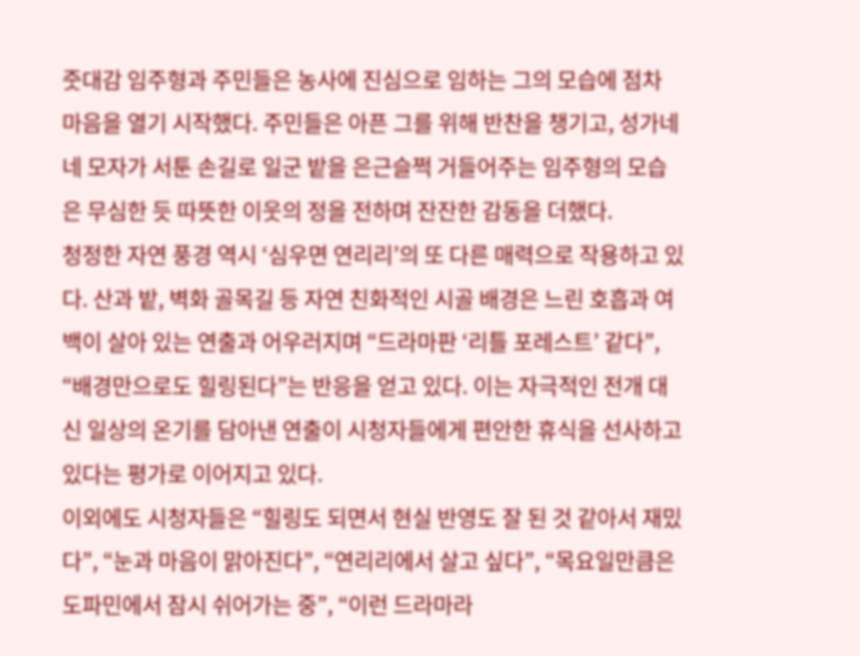줏대감 임주형과 주민들은 농사에 진심으로 임하는 그의 모습에 점차 마음을 열기 시작했다. 주민들은 아픈 그를 위해 반찬을 챙기고, 성가네 네 모자가 서툰 손길로 일군 밭을 은근슬쩍 거들어주는 임주형의 모습은 무심한 듯 따뜻한 이웃의 정을 전하며 잔잔한 감동을 더했다.
청정한 자연 풍경 역시 ‘심우면 연리리’의 또 다른 매력으로 작용하고 있다. 산과 밭, 벽화 골목길 등 자연 친화적인 시골 배경은 느린 호흡과 여백이 살아 있는 연출과 어우러지며 “드라마판 ‘리틀 포레스트’ 같다”, “배경만으로도 힐링된다”는 반응을 얻고 있다. 이는 자극적인 전개 대신 일상의 온기를 담아낸 연출이 시청자들에게 편안한 휴식을 선사하고 있다는 평가로 이어지고 있다.
이외에도 시청자들은 “힐링도 되면서 현실 반영도 잘 된 것 같아서 재밌다”, “눈과 마음이 맑아진다”, “연리리에서 살고 싶다”, “목요일만큼은 도파민에서 잠시 쉬어가는 중”, “이런 드라마라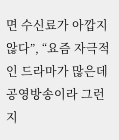면 수신료가 아깝지 않다”, “요즘 자극적인 드라마가 많은데 공영방송이라 그런지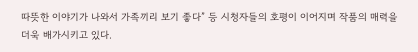따뜻한 이야기가 나와서 가족끼리 보기 좋다” 등 시청자들의 호평이 이어지며 작품의 매력을 더욱 배가시키고 있다.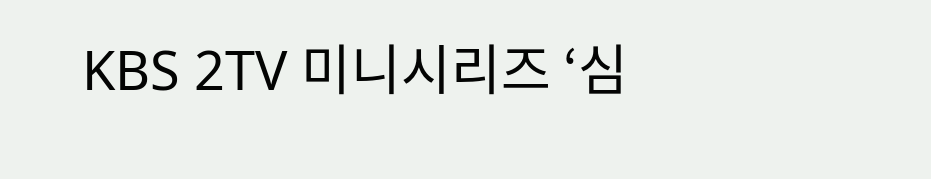KBS 2TV 미니시리즈 ‘심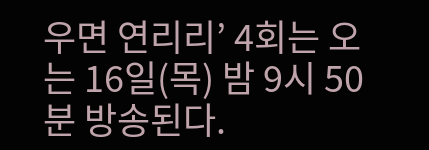우면 연리리’ 4회는 오는 16일(목) 밤 9시 50분 방송된다.